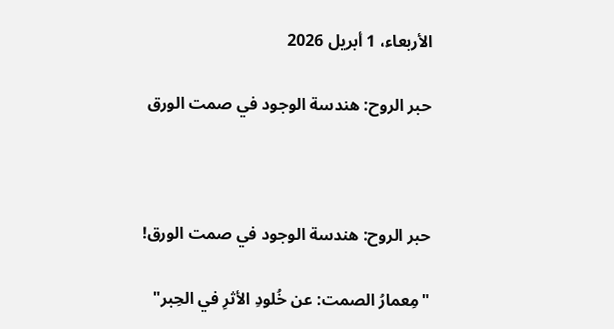الأربعاء، 1 أبريل 2026

حبر الروح: هندسة الوجود في صمت الورق



حبر الروح: هندسة الوجود في صمت الورق!

"مِعمارُ الصمت: عن خُلودِ الأثرِ في الحِبر"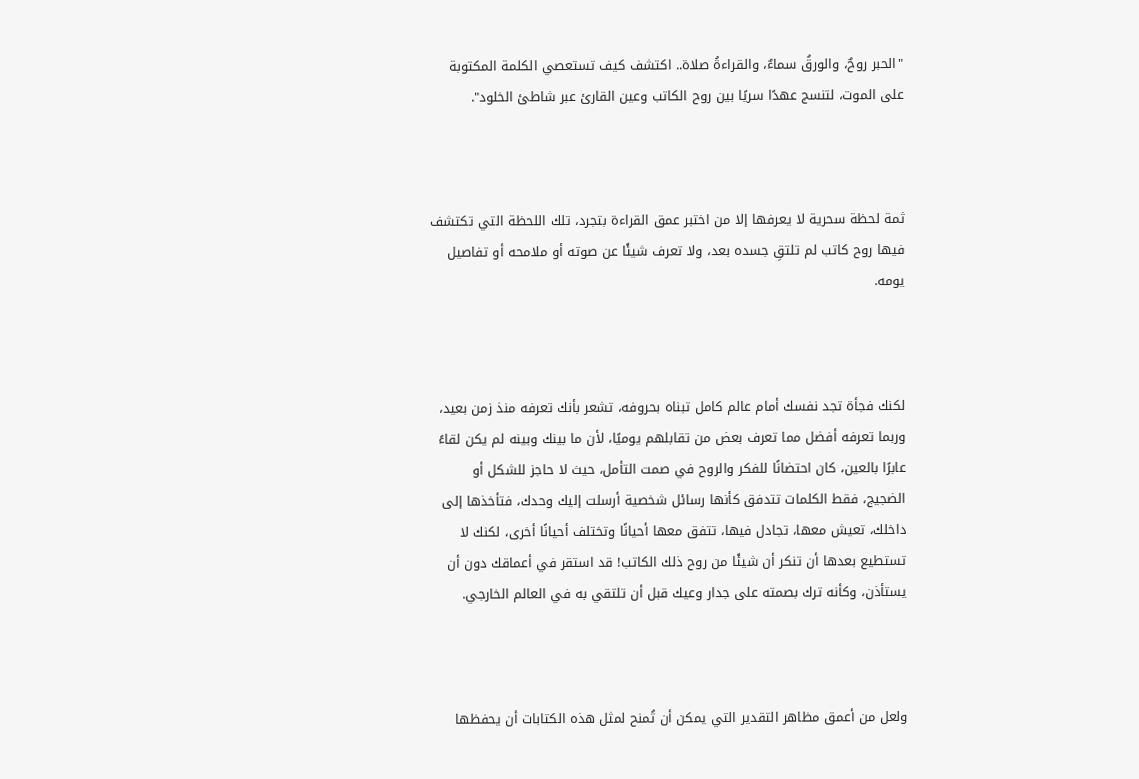"الحبر روحٌ، والورقُ سماءٌ، والقراءةُ صلاة.. اكتشف كيف تستعصي الكلمة المكتوبة على الموت، لتنسج عهدًا سريًا بين روح الكاتب وعين القارئ عبر شاطئ الخلود".



ثمة لحظة سحرية لا يعرفها إلا من اختبر عمق القراءة بتجرد، تلك اللحظة التي تكتشف فيها روح كاتب لم تلتقِ جسده بعد، ولا تعرف شيئًا عن صوته أو ملامحه أو تفاصيل يومه.



لكنك فجأة تجد نفسك أمام عالم كامل تبناه بحروفه، تشعر بأنك تعرفه منذ زمن بعيد، وربما تعرفه أفضل مما تعرف بعض من تقابلهم يوميًا، لأن ما بينك وبينه لم يكن لقاءً عابرًا بالعين، كان احتضانًا للفكر والروح في صمت التأمل، حيث لا حاجز للشكل أو الضجيج، فقط الكلمات تتدفق كأنها رسائل شخصية أرسلت إليك وحدك، فتأخذها إلى داخلك، تعيش معها، تجادل فيها، تتفق معها أحيانًا وتختلف أحيانًا أخرى، لكنك لا تستطيع بعدها أن تنكر أن شيئًا من روح ذلك الكاتب! قد استقر في أعماقك دون أن يستأذن، وكأنه ترك بصمته على جدار وعيك قبل أن تلتقي به في العالم الخارجي.



ولعل من أعمق مظاهر التقدير التي يمكن أن تُمنح لمثل هذه الكتابات أن يحفظها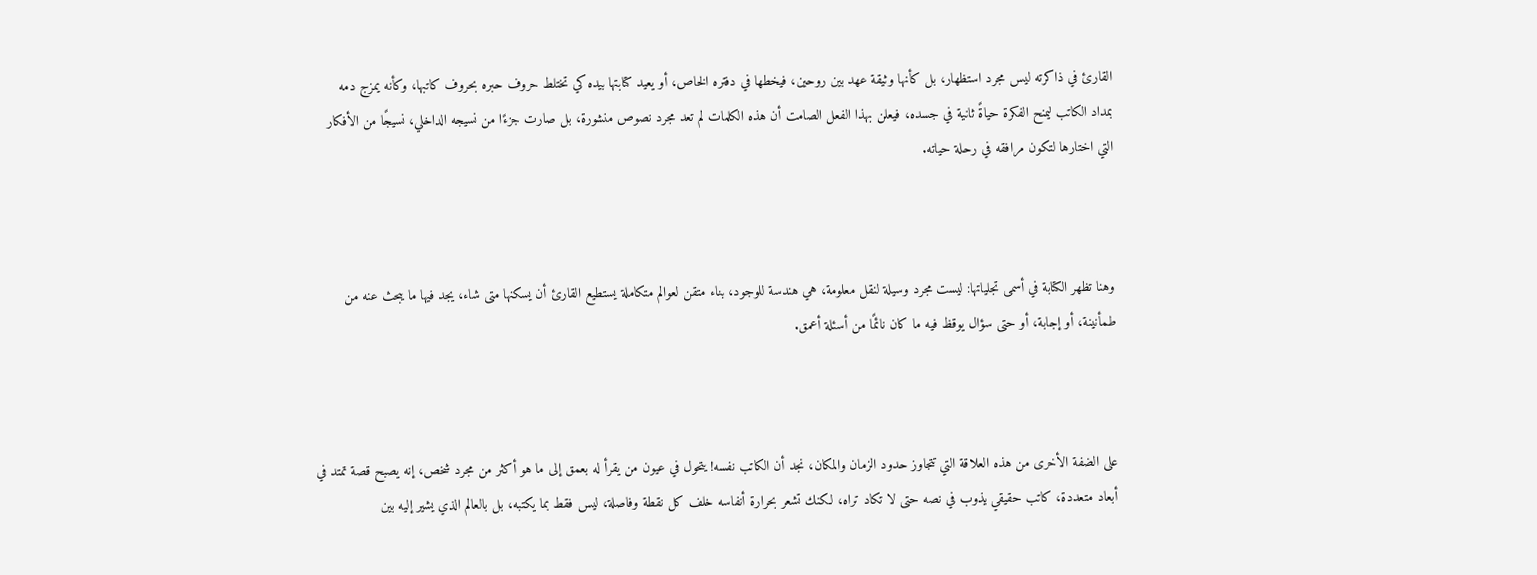القارئ في ذاكرته ليس مجرد استظهار، بل كأنها وثيقة عهد بين روحين، فيخطها في دفتره الخاص، أو يعيد كتابتها بيده كي تختلط حروف حبره بحروف كاتبها، وكأنه يمزج دمه بمداد الكاتب ليمنح الفكرة حياةً ثانية في جسده، فيعلن بهذا الفعل الصامت أن هذه الكلمات لم تعد مجرد نصوص منشورة، بل صارت جزءًا من نسيجه الداخلي، نسيجًا من الأفكار التي اختارها لتكون مرافقه في رحلة حياته.



وهنا تظهر الكتابة في أسمى تجلياتها: ليست مجرد وسيلة لنقل معلومة، هي هندسة للوجود، بناء متقن لعوالم متكاملة يستطيع القارئ أن يسكنها متى شاء، يجد فيها ما يبحث عنه من طمأنينة، أو إجابة، أو حتى سؤال يوقظ فيه ما كان نائمًا من أسئلة أعمق.



على الضفة الأخرى من هذه العلاقة التي تتجاوز حدود الزمان والمكان، نجد أن الكاتب نفسه! يتحول في عيون من يقرأ له بعمق إلى ما هو أكثر من مجرد شخص، إنه يصبح قصة تمتد في أبعاد متعددة، كاتب حقيقي يذوب في نصه حتى لا تكاد تراه، لكنك تشعر بحرارة أنفاسه خلف كل نقطة وفاصلة، ليس فقط بما يكتبه، بل بالعالم الذي يشير إليه بين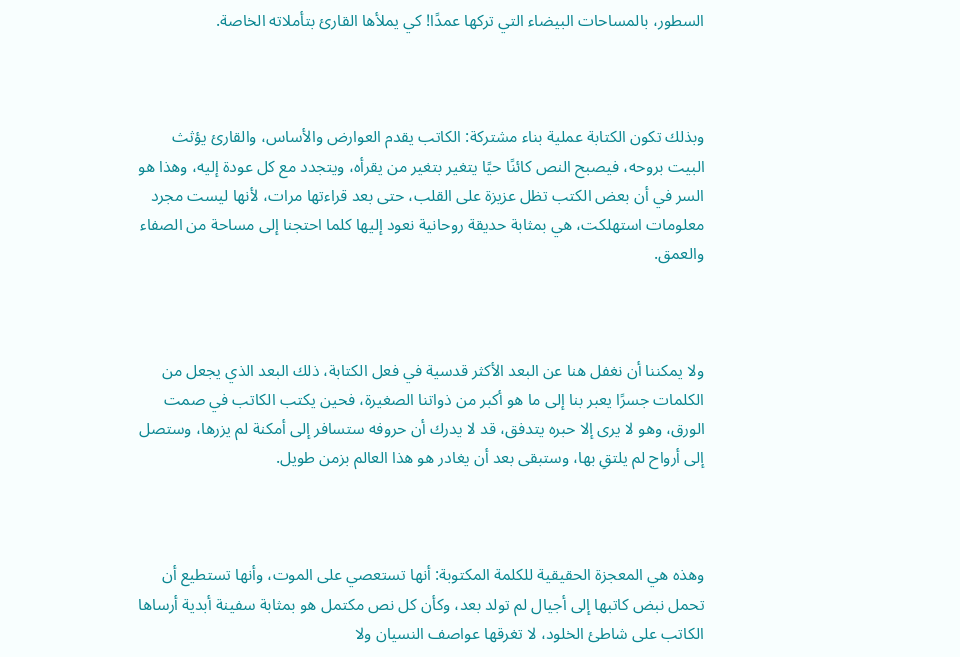السطور، بالمساحات البيضاء التي تركها عمدًا! كي يملأها القارئ بتأملاته الخاصة.



وبذلك تكون الكتابة عملية بناء مشتركة: الكاتب يقدم العوارض والأساس، والقارئ يؤثث البيت بروحه، فيصبح النص كائنًا حيًا يتغير بتغير من يقرأه، ويتجدد مع كل عودة إليه، وهذا هو السر في أن بعض الكتب تظل عزيزة على القلب، حتى بعد قراءتها مرات، لأنها ليست مجرد معلومات استهلكت، هي بمثابة حديقة روحانية نعود إليها كلما احتجنا إلى مساحة من الصفاء والعمق.



ولا يمكننا أن نغفل هنا عن البعد الأكثر قدسية في فعل الكتابة، ذلك البعد الذي يجعل من الكلمات جسرًا يعبر بنا إلى ما هو أكبر من ذواتنا الصغيرة، فحين يكتب الكاتب في صمت الورق، وهو لا يرى إلا حبره يتدفق، قد لا يدرك أن حروفه ستسافر إلى أمكنة لم يزرها، وستصل إلى أرواح لم يلتقِ بها، وستبقى بعد أن يغادر هو هذا العالم بزمن طويل.



وهذه هي المعجزة الحقيقية للكلمة المكتوبة: أنها تستعصي على الموت، وأنها تستطيع أن تحمل نبض كاتبها إلى أجيال لم تولد بعد، وكأن كل نص مكتمل هو بمثابة سفينة أبدية أرساها الكاتب على شاطئ الخلود، لا تغرقها عواصف النسيان ولا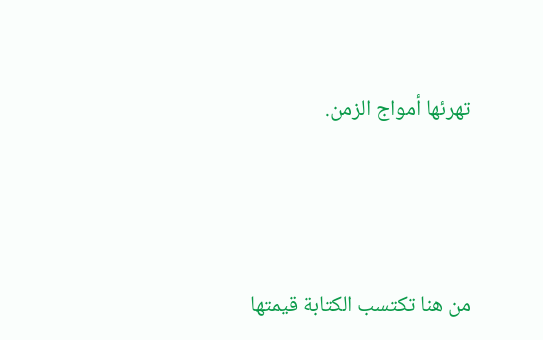تهرئها أمواج الزمن.



من هنا تكتسب الكتابة قيمتها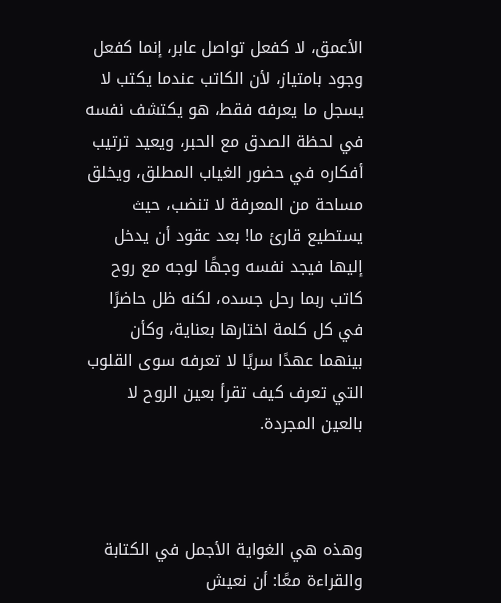الأعمق، لا كفعل تواصل عابر، إنما كفعل وجود بامتياز، لأن الكاتب عندما يكتب لا يسجل ما يعرفه فقط، هو يكتشف نفسه في لحظة الصدق مع الحبر، ويعيد ترتيب أفكاره في حضور الغياب المطلق، ويخلق مساحة من المعرفة لا تنضب، حيث يستطيع قارئ ما! بعد عقود أن يدخل إليها فيجد نفسه وجهًا لوجه مع روح كاتب ربما رحل جسده، لكنه ظل حاضرًا في كل كلمة اختارها بعناية، وكأن بينهما عهدًا سريًا لا تعرفه سوى القلوب التي تعرف كيف تقرأ بعين الروح لا بالعين المجردة.



وهذه هي الغواية الأجمل في الكتابة والقراءة معًا: أن نعيش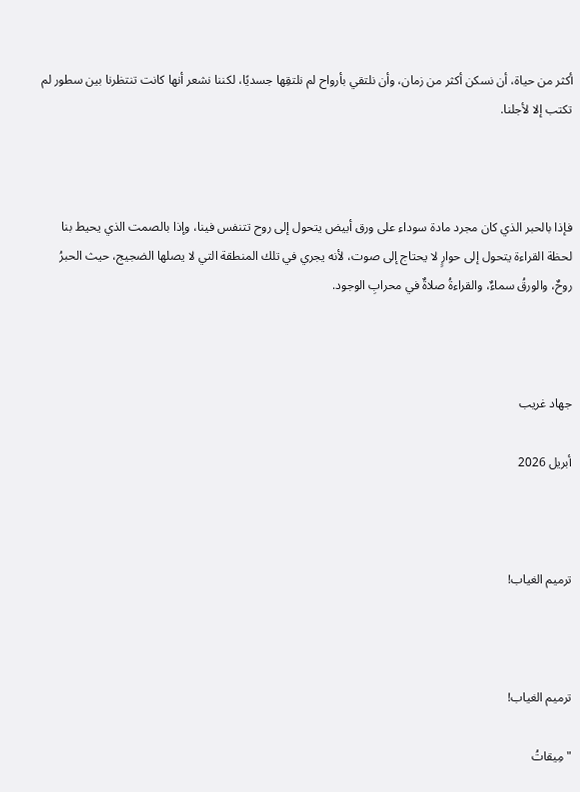أكثر من حياة، أن نسكن أكثر من زمان، وأن نلتقي بأرواح لم نلتقِها جسديًا، لكننا نشعر أنها كانت تنتظرنا بين سطور لم تكتب إلا لأجلنا.



فإذا بالحبر الذي كان مجرد مادة سوداء على ورق أبيض يتحول إلى روح تتنفس فينا، وإذا بالصمت الذي يحيط بنا لحظة القراءة يتحول إلى حوارٍ لا يحتاج إلى صوت، لأنه يجري في تلك المنطقة التي لا يصلها الضجيج، حيث الحبرُ روحٌ، والورقُ سماءٌ، والقراءةُ صلاةٌ في محرابِ الوجود.



جهاد غريب

أبريل 2026



ترميم الغياب!



ترميم الغياب!

"مِيقاتُ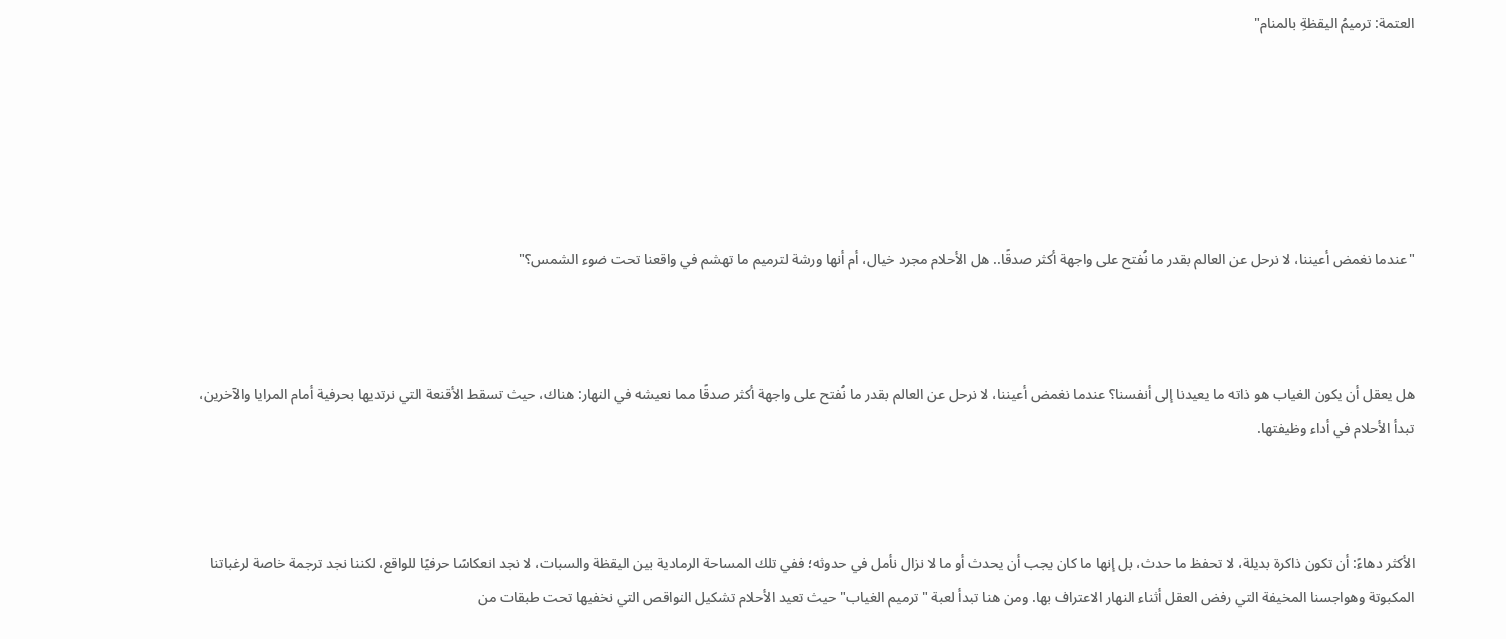العتمة: ترميمُ اليقظةِ بالمنام"






"عندما نغمض أعيننا، لا نرحل عن العالم بقدر ما نُفتح على واجهة أكثر صدقًا.. هل الأحلام مجرد خيال، أم أنها ورشة لترميم ما تهشم في واقعنا تحت ضوء الشمس؟"



هل يعقل أن يكون الغياب هو ذاته ما يعيدنا إلى أنفسنا؟ عندما نغمض أعيننا، لا نرحل عن العالم بقدر ما نُفتح على واجهة أكثر صدقًا مما نعيشه في النهار: هناك، حيث تسقط الأقنعة التي نرتديها بحرفية أمام المرايا والآخرين، تبدأ الأحلام في أداء وظيفتها.



الأكثر دهاءً: أن تكون ذاكرة بديلة، لا تحفظ ما حدث، بل إنها ما كان يجب أن يحدث أو ما لا نزال نأمل في حدوثه؛ ففي تلك المساحة الرمادية بين اليقظة والسبات، لا نجد انعكاسًا حرفيًا للواقع، لكننا نجد ترجمة خاصة لرغباتنا المكبوتة وهواجسنا المخيفة التي رفض العقل أثناء النهار الاعتراف بها. ومن هنا تبدأ لعبة "ترميم الغياب" حيث تعيد الأحلام تشكيل النواقص التي نخفيها تحت طبقات من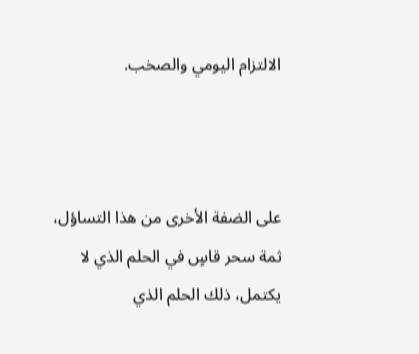الالتزام اليومي والصخب.



على الضفة الأخرى من هذا التساؤل، ثمة سحر قاسٍ في الحلم الذي لا يكتمل، ذلك الحلم الذي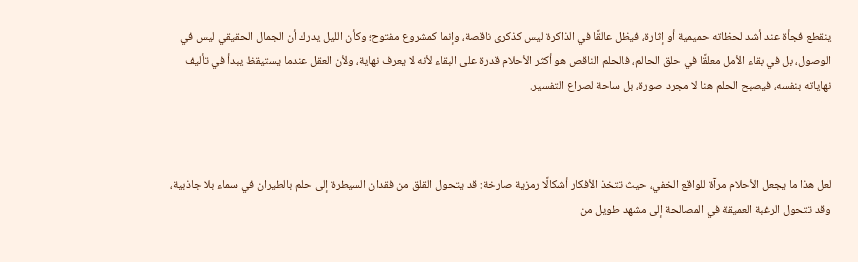ينقطع فجأة عند أشد لحظاته حميمية أو إثارة، فيظل عالقًا في الذاكرة ليس كذكرى ناقصة، وإنما كمشروع مفتوح؛ وكأن الليل يدرك أن الجمال الحقيقي ليس في الوصول، بل في بقاء الأمل معلقًا في حلق الحالم، فالحلم الناقص هو أكثر الأحلام قدرة على البقاء لأنه لا يعرف نهاية، ولأن العقل عندما يستيقظ يبدأ في تأليف نهاياته بنفسه، فيصبح الحلم هنا لا مجرد صورة، بل ساحة لصراع التفسير.



لعل هذا ما يجعل الأحلام مرآة للواقع الخفي، حيث تتخذ الأفكار أشكالًا رمزية صارخة: قد يتحول القلق من فقدان السيطرة إلى حلم بالطيران في سماء بلا جاذبية، وقد تتحول الرغبة العميقة في المصالحة إلى مشهد طويل من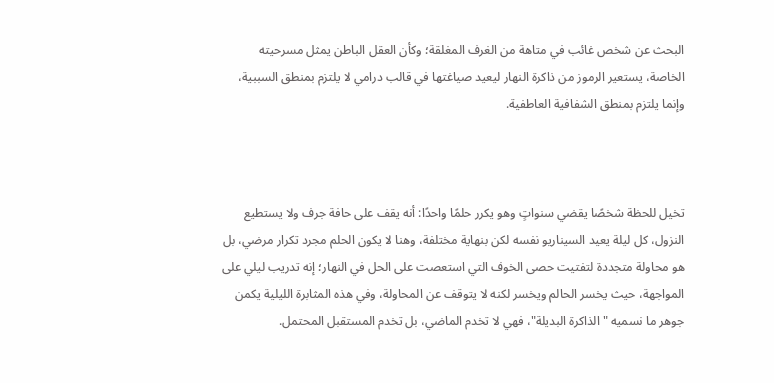البحث عن شخص غائب في متاهة من الغرف المغلقة؛ وكأن العقل الباطن يمثل مسرحيته الخاصة، يستعير الرموز من ذاكرة النهار ليعيد صياغتها في قالب درامي لا يلتزم بمنطق السببية، وإنما يلتزم بمنطق الشفافية العاطفية.



تخيل للحظة شخصًا يقضي سنواتٍ وهو يكرر حلمًا واحدًا: أنه يقف على حافة جرف ولا يستطيع النزول، كل ليلة يعيد السيناريو نفسه لكن بنهاية مختلفة، وهنا لا يكون الحلم مجرد تكرار مرضي، بل هو محاولة متجددة لتفتيت حصى الخوف التي استعصت على الحل في النهار؛ إنه تدريب ليلي على المواجهة، حيث يخسر الحالم ويخسر لكنه لا يتوقف عن المحاولة، وفي هذه المثابرة الليلية يكمن جوهر ما نسميه "الذاكرة البديلة"، فهي لا تخدم الماضي، بل تخدم المستقبل المحتمل.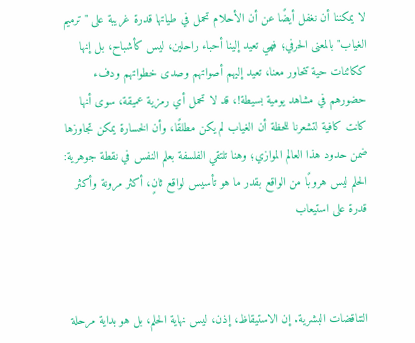لا يمكننا أن نغفل أيضًا عن أن الأحلام تحمل في طياتها قدرة غريبة على "ترميم الغياب" بالمعنى الحرفي؛ فهي تعيد إلينا أحباء راحلين، ليس كأشباح، بل إنها ككائنات حية تتحاور معنا، تعيد إليهم أصواتهم وصدى خطواتهم ودفء حضورهم في مشاهد يومية بسيطة!، قد لا تحمل أي رمزية عميقة، سوى أنها كانت كافية لتشعرنا للحظة أن الغياب لم يكن مطلقًا، وأن الخسارة يمكن تجاوزها ضمن حدود هذا العالم الموازي؛ وهنا تلتقي الفلسفة بعلم النفس في نقطة جوهرية: الحلم ليس هروبًا من الواقع بقدر ما هو تأسيس لواقع ثانٍ، أكثر مرونة وأكثر قدرة على استيعاب



التناقضات البشرية. إن الاستيقاظ، إذن، ليس نهاية الحلم، بل هو بداية مرحلة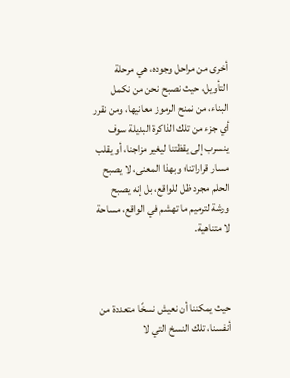أخرى من مراحل وجوده، هي مرحلة التأويل، حيث نصبح نحن من نكمل البناء، من نمنح الرموز معانيها، ومن نقرر أي جزء من تلك الذاكرة البديلة سوف ينسرب إلى يقظتنا ليغير مزاجنا، أو يقلب مسار قراراتنا؛ وبهذا المعنى، لا يصبح الحلم مجرد ظل للواقع، بل إنه يصبح ورشة لترميم ما تهشم في الواقع، مساحة لا متناهية.



حيث يمكننا أن نعيش نسخًا متعددة من أنفسنا، تلك النسخ التي لا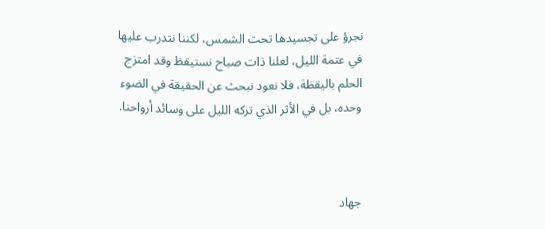نجرؤ على تجسيدها تحت الشمس، لكننا نتدرب عليها في عتمة الليل، لعلنا ذات صباح نستيقظ وقد امتزج الحلم باليقظة، فلا نعود نبحث عن الحقيقة في الضوء وحده، بل في الأثر الذي تركه الليل على وسائد أرواحنا.



جهاد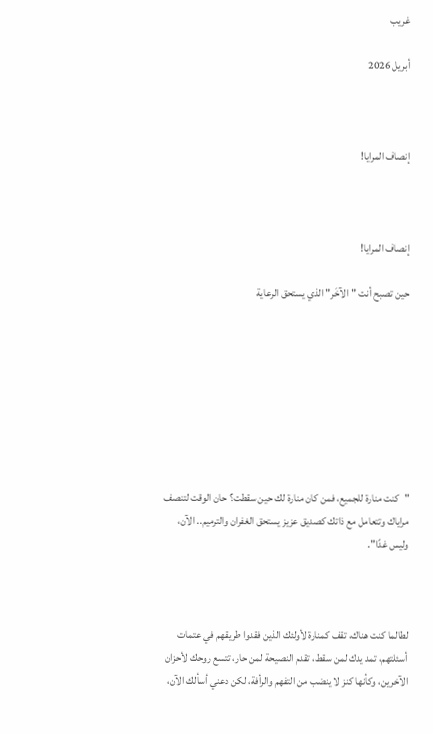غريب

أبريل 2026



إنصاف المرايا!



إنصاف المرايا!

حين تصبح أنت "الآخَر" الذي يستحق الرعاية








"كنت منارة للجميع، فمن كان منارة لك حين سقطت؟ حان الوقت لتنصف مراياك وتتعامل مع ذاتك كصديق عزيز يستحق الغفران والترميم.. الآن، وليس غدًا".



لطالما كنت هناك، تقف كمنارة لأولئك الذين فقدوا طريقهم في عتمات أسئلتهم، تمد يدك لمن سقط، تقدم النصيحة لمن حار، تتسع روحك لأحزان الآخرين، وكأنها كنز لا ينضب من التفهم والرأفة، لكن دعني أسألك الآن،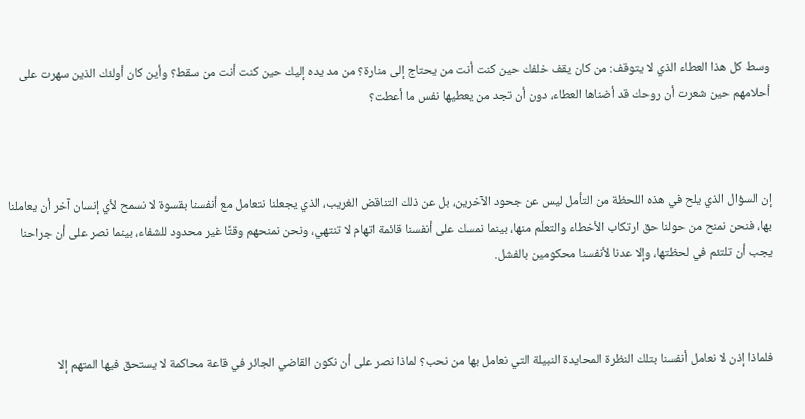وسط كل هذا العطاء الذي لا يتوقف: من كان يقف خلفك حين كنت أنت من يحتاج إلى منارة؟ من مد يده إليك حين كنت أنت من سقط؟ وأين كان أولئك الذين سهرت على أحلامهم حين شعرت أن روحك قد أضناها العطاء، دون أن تجد من يعطيها نفس ما أعطت؟



إن السؤال الذي يلح في هذه اللحظة من التأمل ليس عن جحود الآخرين، بل عن ذلك التناقض الغريب، الذي يجعلنا نتعامل مع أنفسنا بقسوة لا نسمح لأي إنسان آخر أن يعاملنا بها، فنحن نمنح من حولنا حق ارتكاب الأخطاء والتعلّم منها، بينما نمسك على أنفسنا قائمة اتهام لا تنتهي، ونحن نمنحهم وقتًا غير محدود للشفاء، بينما نصر على أن جراحنا يجب أن تلتئم في لحظتها، وإلا عدنا لأنفسنا محكومين بالفشل.



فلماذا إذن لا نعامل أنفسنا بتلك النظرة المحايدة النبيلة التي نعامل بها من نحب؟ لماذا نصر على أن نكون القاضي الجائر في قاعة محاكمة لا يستحق فيها المتهم إلا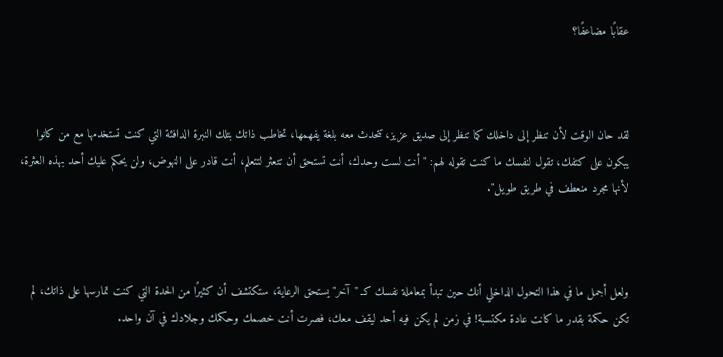عقابًا مضاعفًا؟



لقد حان الوقت لأن تنظر إلى داخلك كما تنظر إلى صديق عزيز، تتحدث معه بلغة يفهمها، تخاطب ذاتك بتلك النبرة الدافئة التي كنت تستخدمها مع من كانوا يبكون على كتفك، تقول لنفسك ما كنت تقوله لهم: "أنت لست وحدك، أنت تستحق أن تتعثر لتتعلم، أنت قادر على النهوض، ولن يحكم عليك أحد بهذه العثرة، لأنها مجرد منعطف في طريق طويل".



ولعل أجمل ما في هذا التحول الداخلي أنك حين تبدأ بمعاملة نفسك كـ "آخر" يستحق الرعاية، ستكتشف أن كثيرًا من الحدة التي كنت تمارسها على ذاتك، لم تكن حكمة بقدر ما كانت عادة مكتسبة! في زمن لم يكن فيه أحد ليقف معك، فصرت أنت خصمك وحكمك وجلادك في آن واحد.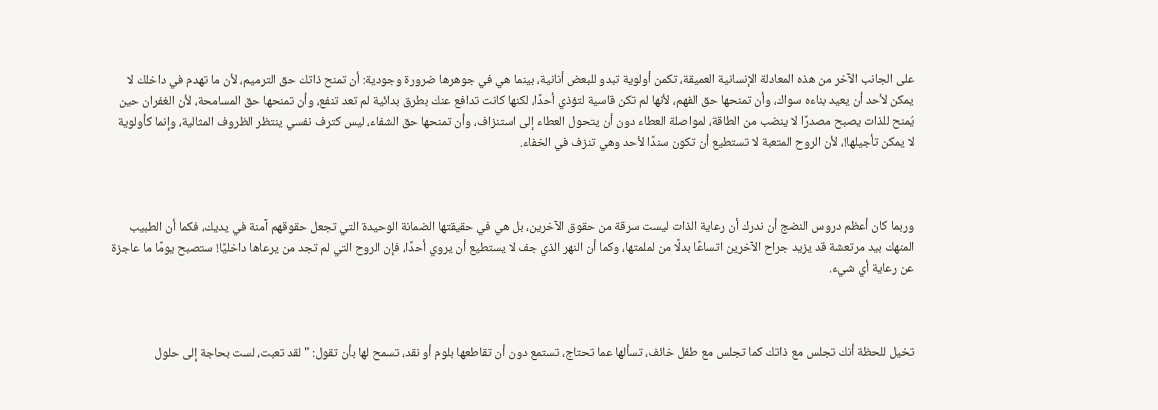على الجانب الآخر من هذه المعادلة الإنسانية العميقة، تكمن أولوية تبدو للبعض أنانية، بينما هي في جوهرها ضرورة وجودية: أن تمنح ذاتك حق الترميم، لأن ما تهدم في داخلك لا يمكن لأحد أن يعيد بناءه سواك، وأن تمنحها حق الفهم، لأنها لم تكن قاسية لتؤذي أحدًا، لكنها كانت تدافع عنك بطرق بدائية لم تعد تنفع، وأن تمنحها حق المسامحة، لأن الغفران حين يُمنح للذات يصبح مصدرًا لا ينضب من الطاقة، لمواصلة العطاء دون أن يتحول العطاء إلى استنزاف، وأن تمنحها حق الشفاء، ليس كترف نفسي ينتظر الظروف المثالية، وإنما كأولوية لا يمكن تأجيلها!، لأن الروح المتعبة لا تستطيع أن تكون سندًا لأحد وهي تنزف في الخفاء.



وربما كان أعظم دروس النضج أن ندرك أن رعاية الذات ليست سرقة من حقوق الآخرين، بل هي في حقيقتها الضمانة الوحيدة التي تجعل حقوقهم آمنة في يديك، فكما أن الطبيب المنهك بيد مرتعشة قد يزيد جراح الآخرين اتساعًا بدلًا من لملمتها، وكما أن النهر الذي جف لا يستطيع أن يروي أحدًا، فإن الروح التي لم تجد من يرعاها داخليًا! ستصبح يومًا ما عاجزة عن رعاية أي شيء.



تخيل للحظة أنك تجلس مع ذاتك كما تجلس مع طفل خائف، تسألها عما تحتاج، تستمع دون أن تقاطعها بلوم أو نقد، تسمح لها بأن تقول: "لقد تعبت، لست بحاجة إلى حلول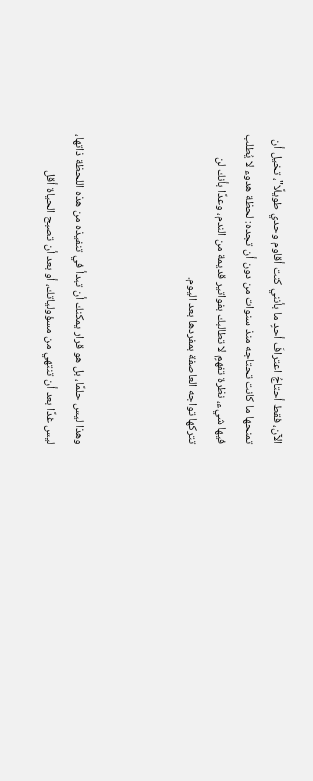الآن، فقط أحتاجُ اعترافَ أحدٍ ما بأنني كنت أقاوم وحدي طويلًا"، تخيل أن تمنحها ما كانت تحتاجه منذ سنوات من دون أن تجده: لحظة هدوء لا يُطلب فيها شيء، نظرة تفهمٍ لا تطالبك بفواتير قديمة من الندم، وعدًا بأنك لن تتركها تواجه العاصفة بمفردها بعد اليوم.



وهذا ليس حلمًا، بل هو قرار يمكنك أن تبدأ في تنفيذه من هذه اللحظة ذاتها، ليس غدًا بعد أن تنتهي من مسؤولياتك، أو بعد أن تصبح الحياة أقل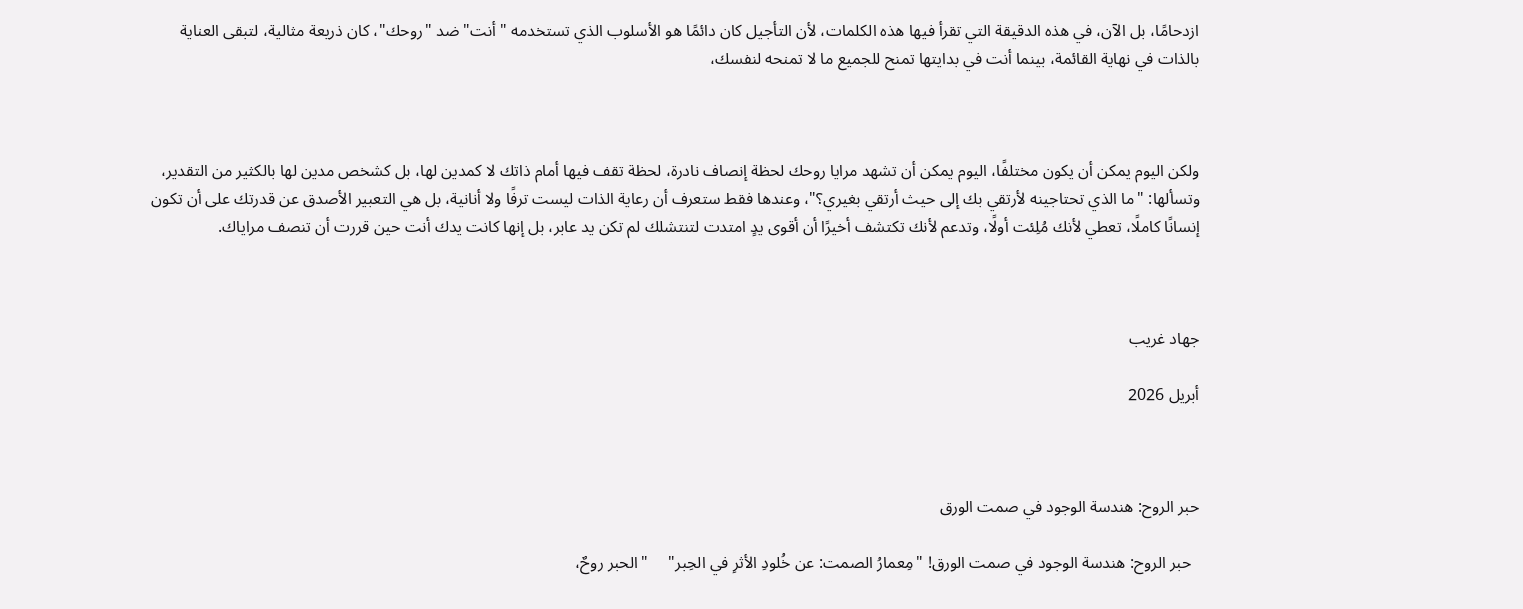ازدحامًا، بل الآن، في هذه الدقيقة التي تقرأ فيها هذه الكلمات، لأن التأجيل كان دائمًا هو الأسلوب الذي تستخدمه "أنت" ضد "روحك"، كان ذريعة مثالية، لتبقى العناية بالذات في نهاية القائمة، بينما أنت في بدايتها تمنح للجميع ما لا تمنحه لنفسك،



ولكن اليوم يمكن أن يكون مختلفًا، اليوم يمكن أن تشهد مرايا روحك لحظة إنصاف نادرة، لحظة تقف فيها أمام ذاتك لا كمدين لها، بل كشخص مدين لها بالكثير من التقدير، وتسألها: "ما الذي تحتاجينه لأرتقي بك إلى حيث أرتقي بغيري؟"، وعندها فقط ستعرف أن رعاية الذات ليست ترفًا ولا أنانية، بل هي التعبير الأصدق عن قدرتك على أن تكون إنسانًا كاملًا، تعطي لأنك مُلِئت أولًا، وتدعم لأنك تكتشف أخيرًا أن أقوى يدٍ امتدت لتنتشلك لم تكن يد عابر، بل إنها كانت يدك أنت حين قررت أن تنصف مراياك.



جهاد غريب

أبريل 2026



حبر الروح: هندسة الوجود في صمت الورق

  حبر الروح: هندسة الوجود في صمت الورق! "مِعمارُ الصمت: عن خُلودِ الأثرِ في الحِبر"     "الحبر روحٌ،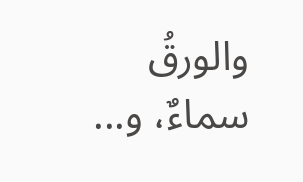والورقُ سماءٌ، و...